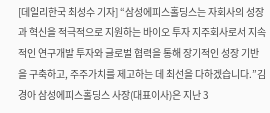[데일리한국 최성수 기자] “삼성에피스홀딩스는 자회사의 성장과 혁신을 적극적으로 지원하는 바이오 투자 지주회사로서 지속적인 연구개발 투자와 글로벌 협력을 통해 장기적인 성장 기반을 구축하고, 주주가치를 제고하는 데 최선을 다하겠습니다.”김경아 삼성에피스홀딩스 사장(대표이사)은 지난 3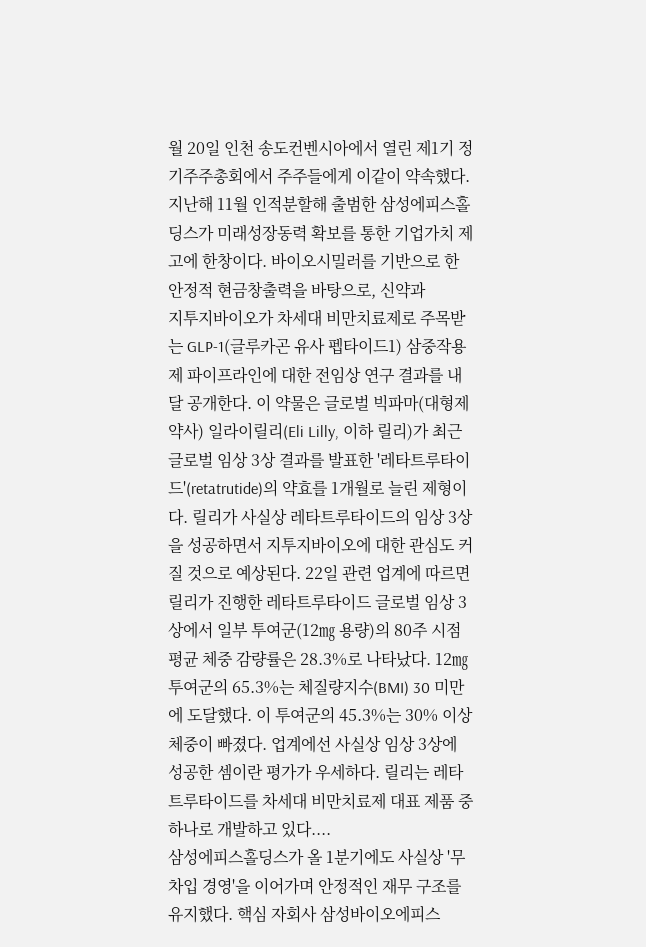월 20일 인천 송도컨벤시아에서 열린 제1기 정기주주총회에서 주주들에게 이같이 약속했다.지난해 11월 인적분할해 출범한 삼성에피스홀딩스가 미래성장동력 확보를 통한 기업가치 제고에 한창이다. 바이오시밀러를 기반으로 한 안정적 현금창출력을 바탕으로, 신약과
지투지바이오가 차세대 비만치료제로 주목받는 GLP-1(글루카곤 유사 펩타이드1) 삼중작용제 파이프라인에 대한 전임상 연구 결과를 내달 공개한다. 이 약물은 글로벌 빅파마(대형제약사) 일라이릴리(Eli Lilly, 이하 릴리)가 최근 글로벌 임상 3상 결과를 발표한 '레타트루타이드'(retatrutide)의 약효를 1개월로 늘린 제형이다. 릴리가 사실상 레타트루타이드의 임상 3상을 성공하면서 지투지바이오에 대한 관심도 커질 것으로 예상된다. 22일 관련 업계에 따르면 릴리가 진행한 레타트루타이드 글로벌 임상 3상에서 일부 투여군(12㎎ 용량)의 80주 시점 평균 체중 감량률은 28.3%로 나타났다. 12㎎ 투여군의 65.3%는 체질량지수(BMI) 30 미만에 도달했다. 이 투여군의 45.3%는 30% 이상 체중이 빠졌다. 업계에선 사실상 임상 3상에 성공한 셈이란 평가가 우세하다. 릴리는 레타트루타이드를 차세대 비만치료제 대표 제품 중 하나로 개발하고 있다....
삼성에피스홀딩스가 올 1분기에도 사실상 '무차입 경영'을 이어가며 안정적인 재무 구조를 유지했다. 핵심 자회사 삼성바이오에피스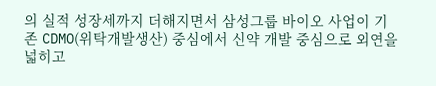의 실적 성장세까지 더해지면서 삼성그룹 바이오 사업이 기존 CDMO(위탁개발생산) 중심에서 신약 개발 중심으로 외연을 넓히고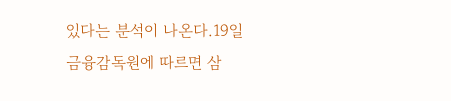있다는 분석이 나온다.19일 금융감독원에 따르면 삼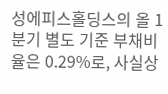성에피스홀딩스의 올 1분기 별도 기준 부채비율은 0.29%로, 사실상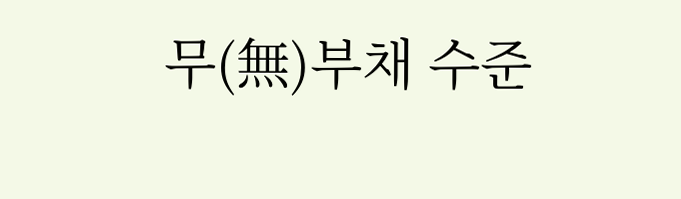무(無)부채 수준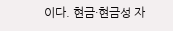이다. 현금·현금성 자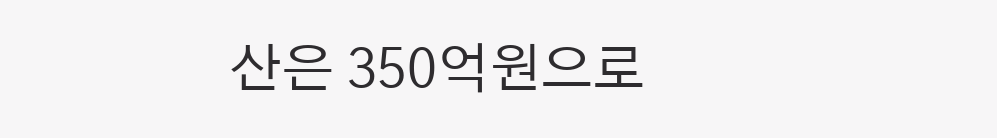산은 350억원으로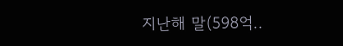지난해 말(598억..